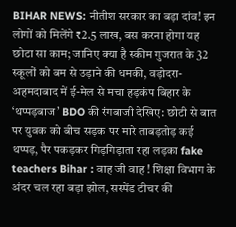BIHAR NEWS: नीतीश सरकार का बड़ा दांव! इन लोगों को मिलेंगे ₹2.5 लाख, बस करना होगा यह छोटा सा काम; जानिए क्या है स्कीम गुजरात के 32 स्कूलों को बम से उड़ाने की धमकी, वड़ोदरा-अहमदाबाद में ई-मेल से मचा हड़कंप बिहार के ‘थप्पड़बाज’ BDO की रंगबाजी देखिए: छोटी से बात पर युवक को बीच सड़क पर मारे ताबड़तोड़ कई थप्पड़, पैर पकड़कर गिड़गिड़ाता रहा लड़का fake teachers Bihar : वाह जी वाह ! शिक्षा विभाग के अंदर चल रहा बड़ा झोल, सस्पेंड टीचर की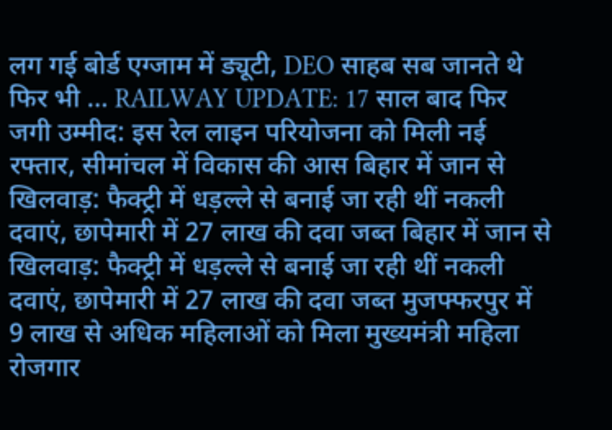लग गई बोर्ड एग्जाम में ड्यूटी, DEO साहब सब जानते थे फिर भी ... RAILWAY UPDATE: 17 साल बाद फिर जगी उम्मीद: इस रेल लाइन परियोजना को मिली नई रफ्तार, सीमांचल में विकास की आस बिहार में जान से खिलवाड़: फैक्ट्री में धड़ल्ले से बनाई जा रही थीं नकली दवाएं, छापेमारी में 27 लाख की दवा जब्त बिहार में जान से खिलवाड़: फैक्ट्री में धड़ल्ले से बनाई जा रही थीं नकली दवाएं, छापेमारी में 27 लाख की दवा जब्त मुजफ्फरपुर में 9 लाख से अधिक महिलाओं को मिला मुख्यमंत्री महिला रोजगार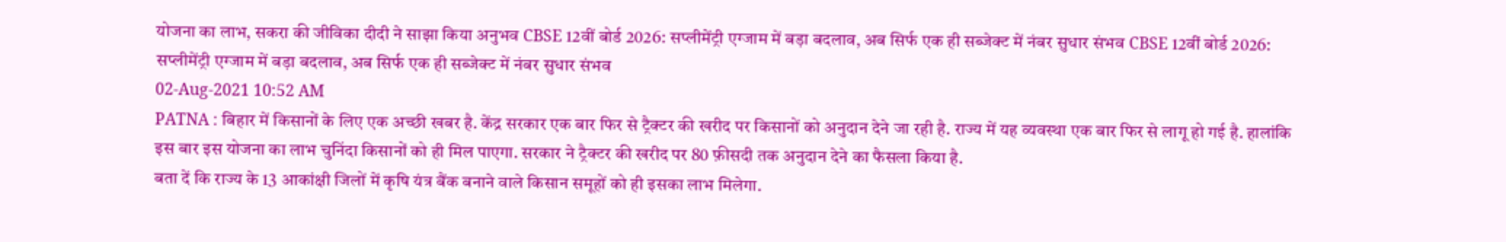योजना का लाभ, सकरा की जीविका दीदी ने साझा किया अनुभव CBSE 12वीं बोर्ड 2026: सप्लीमेंट्री एग्जाम में बड़ा बदलाव, अब सिर्फ एक ही सब्जेक्ट में नंबर सुधार संभव CBSE 12वीं बोर्ड 2026: सप्लीमेंट्री एग्जाम में बड़ा बदलाव, अब सिर्फ एक ही सब्जेक्ट में नंबर सुधार संभव
02-Aug-2021 10:52 AM
PATNA : बिहार में किसानों के लिए एक अच्छी खबर है. केंद्र सरकार एक बार फिर से ट्रैक्टर की खरीद पर किसानों को अनुदान देने जा रही है. राज्य में यह व्यवस्था एक बार फिर से लागू हो गई है. हालांकि इस बार इस योजना का लाभ चुनिंदा किसानों को ही मिल पाएगा. सरकार ने ट्रैक्टर की खरीद पर 80 फ़ीसदी तक अनुदान देने का फैसला किया है.
बता दें कि राज्य के 13 आकांक्षी जिलों में कृषि यंत्र बैंक बनाने वाले किसान समूहों को ही इसका लाभ मिलेगा.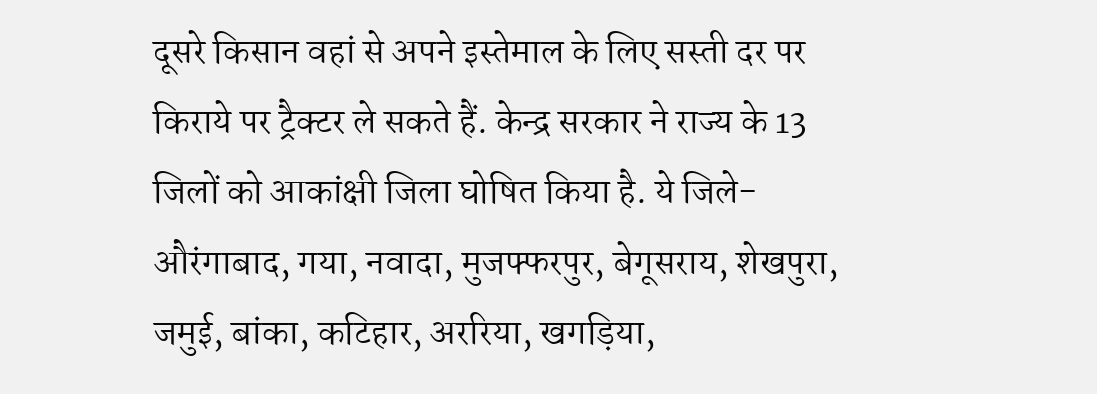दूसरे किसान वहां से अपने इस्तेमाल के लिए सस्ती दर पर किराये पर ट्रैक्टर ले सकते हैं. केन्द्र सरकार ने राज्य के 13 जिलों को आकांक्षी जिला घोषित किया है. ये जिले- औरंगाबाद, गया, नवादा, मुजफ्फरपुर, बेगूसराय, शेखपुरा, जमुई, बांका, कटिहार, अररिया, खगड़िया,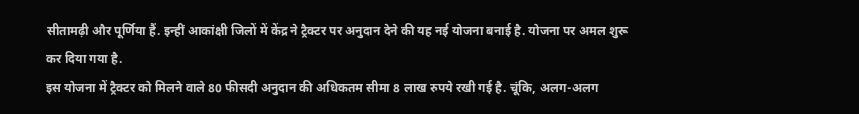सीतामढ़ी और पूर्णिया हैं. इन्हीं आकांक्षी जिलों में केंद्र ने ट्रैक्टर पर अनुदान देने की यह नई योजना बनाई है. योजना पर अमल शुरू कर दिया गया है.
इस योजना में ट्रैक्टर को मिलने वाले 80 फीसदी अनुदान की अधिकतम सीमा 8 लाख रुपये रखी गई है. चूंकि, अलग-अलग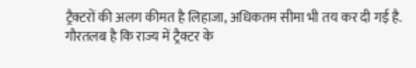ट्रैक्टरों की अलग कीमत है लिहाजा, अधिकतम सीमा भी तय कर दी गई है.
गौरतलब है कि राज्य में ट्रैक्टर के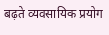बढ़ते व्यवसायिक प्रयोग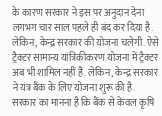के कारण सरकार ने इस पर अनुदान देना लगभग चार साल पहले ही बंद कर दिया है. लेकिन, केन्द्र सरकार की योजना चलेगी. ऐसे ट्रैक्टर सामान्य यांत्रिकीकरण योजना में ट्रैक्टर अब भी शामिल नहीं हैं. लेकिन, केन्द्र सरकार ने यंत्र बैंक के लिए योजना शुरू की है. सरकार का मानना है कि बैंक से केवल कृषि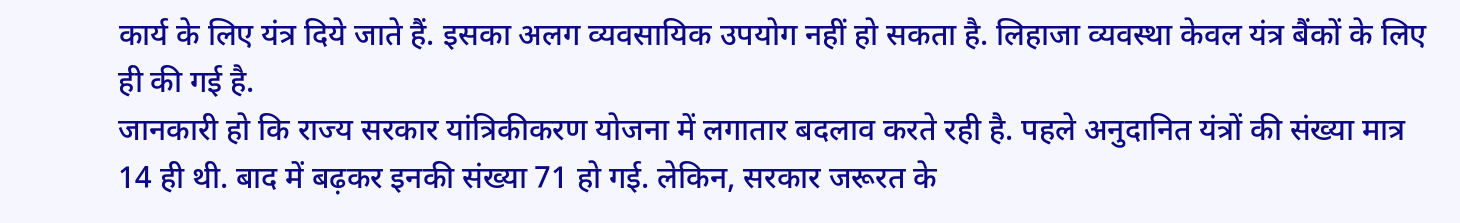कार्य के लिए यंत्र दिये जाते हैं. इसका अलग व्यवसायिक उपयोग नहीं हो सकता है. लिहाजा व्यवस्था केवल यंत्र बैंकों के लिए ही की गई है.
जानकारी हो कि राज्य सरकार यांत्रिकीकरण योजना में लगातार बदलाव करते रही है. पहले अनुदानित यंत्रों की संख्या मात्र 14 ही थी. बाद में बढ़कर इनकी संख्या 71 हो गई. लेकिन, सरकार जरूरत के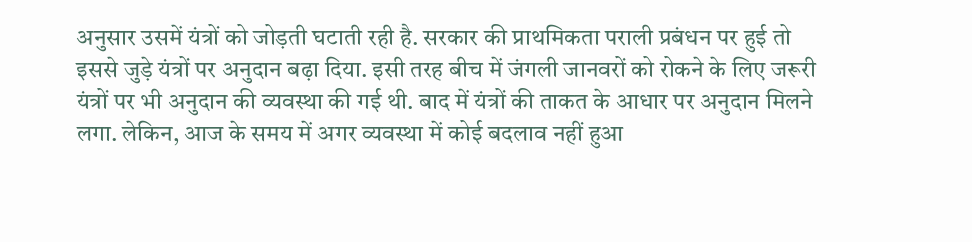अनुसार उसमें यंत्रों को जोड़ती घटाती रही है. सरकार की प्राथमिकता पराली प्रबंधन पर हुई तो इससे जुड़े यंत्रों पर अनुदान बढ़ा दिया. इसी तरह बीच में जंगली जानवरों को रोकने के लिए जरूरी यंत्रों पर भी अनुदान की व्यवस्था की गई थी. बाद में यंत्रों की ताकत के आधार पर अनुदान मिलने लगा. लेकिन, आज के समय में अगर व्यवस्था में कोई बदलाव नहीं हुआ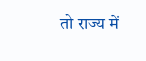तो राज्य में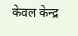केवल केन्द्र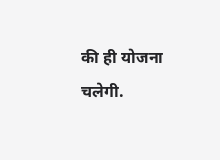की ही योजना चलेगी.